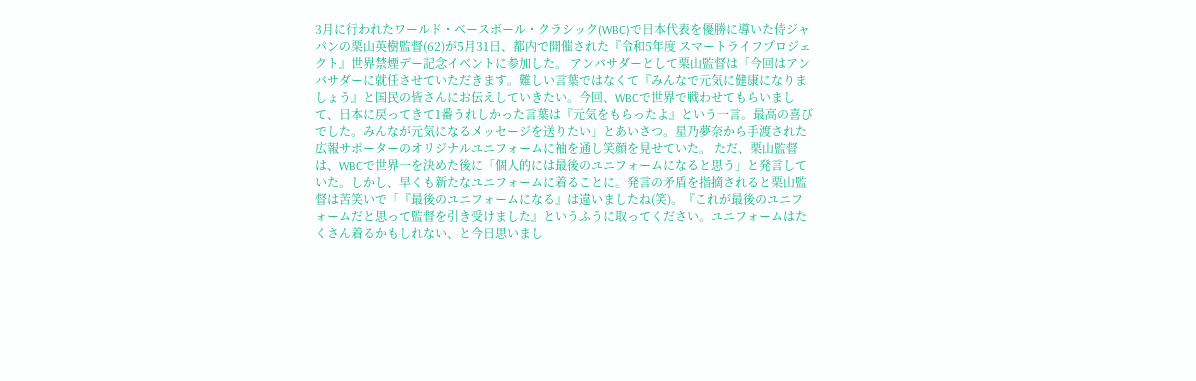3月に行われたワールド・ベースボール・クラシック(WBC)で日本代表を優勝に導いた侍ジャパンの栗山英樹監督(62)が5月31日、都内で開催された『令和5年度 スマートライフプロジェクト』世界禁煙デー記念イベントに参加した。 アンバサダーとして栗山監督は「今回はアンバサダーに就任させていただきます。難しい言葉ではなくて『みんなで元気に健康になりましょう』と国民の皆さんにお伝えしていきたい。今回、WBCで世界で戦わせてもらいまして、日本に戻ってきて1番うれしかった言葉は『元気をもらったよ』という一言。最高の喜びでした。みんなが元気になるメッセージを送りたい」とあいさつ。星乃夢奈から手渡された広報サポーターのオリジナルユニフォームに袖を通し笑顔を見せていた。 ただ、栗山監督は、WBCで世界一を決めた後に「個人的には最後のユニフォームになると思う」と発言していた。しかし、早くも新たなユニフォームに着ることに。発言の矛盾を指摘されると栗山監督は苦笑いで「『最後のユニフォームになる』は違いましたね(笑)。『これが最後のユニフォームだと思って監督を引き受けました』というふうに取ってください。ユニフォームはたくさん着るかもしれない、と今日思いまし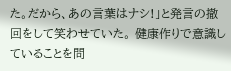た。だから、あの言葉はナシ!」と発言の撤回をして笑わせていた。 健康作りで意識していることを問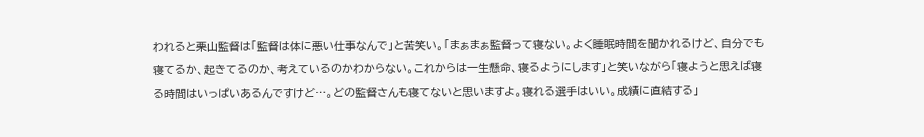われると栗山監督は「監督は体に悪い仕事なんで」と苦笑い。「まぁまぁ監督って寝ない。よく睡眠時間を聞かれるけど、自分でも寝てるか、起きてるのか、考えているのかわからない。これからは一生懸命、寝るようにします」と笑いながら「寝ようと思えば寝る時間はいっぱいあるんですけど…。どの監督さんも寝てないと思いますよ。寝れる選手はいい。成績に直結する」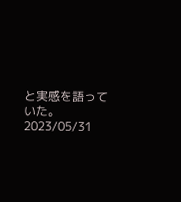と実感を語っていた。
2023/05/31